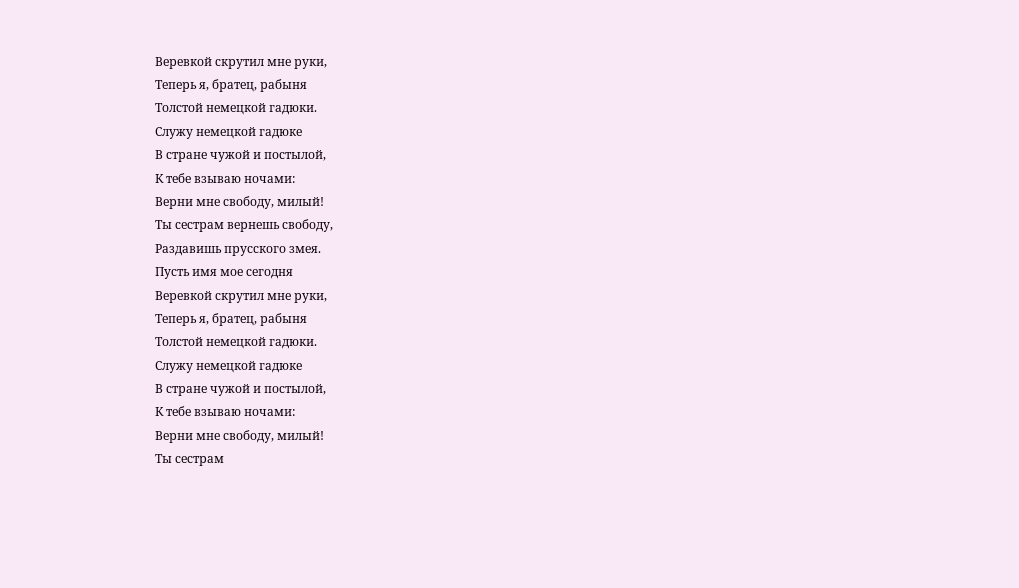Веревкой скрутил мне руки,
Теперь я, братец, рабыня
Толстой немецкой гадюки.
Служу немецкой гадюке
В стране чужой и постылой,
К тебе взываю ночами:
Верни мне свободу, милый!
Ты сестрам вернешь свободу,
Раздавишь прусского змея.
Пусть имя мое сегодня
Веревкой скрутил мне руки,
Теперь я, братец, рабыня
Толстой немецкой гадюки.
Служу немецкой гадюке
В стране чужой и постылой,
К тебе взываю ночами:
Верни мне свободу, милый!
Ты сестрам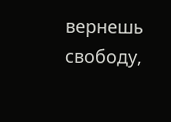вернешь свободу,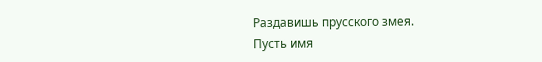Раздавишь прусского змея.
Пусть имя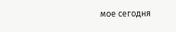мое сегодня